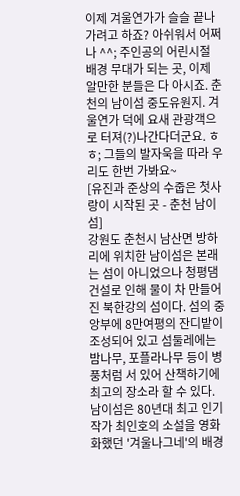이제 겨울연가가 슬슬 끝나가려고 하죠? 아쉬워서 어쩌나 ^^; 주인공의 어린시절 배경 무대가 되는 곳, 이제 알만한 분들은 다 아시죠. 춘천의 남이섬 중도유원지. 겨울연가 덕에 요새 관광객으로 터져(?)나간다더군요. ㅎㅎ; 그들의 발자욱을 따라 우리도 한번 가봐요~
[유진과 준상의 수줍은 첫사랑이 시작된 곳 - 춘천 남이섬]
강원도 춘천시 남산면 방하리에 위치한 남이섬은 본래는 섬이 아니었으나 청평댐 건설로 인해 물이 차 만들어진 북한강의 섬이다. 섬의 중앙부에 8만여평의 잔디밭이 조성되어 있고 섬둘레에는 밤나무, 포플라나무 등이 병풍처럼 서 있어 산책하기에 최고의 장소라 할 수 있다. 남이섬은 80년대 최고 인기작가 최인호의 소설을 영화화했던 '겨울나그네'의 배경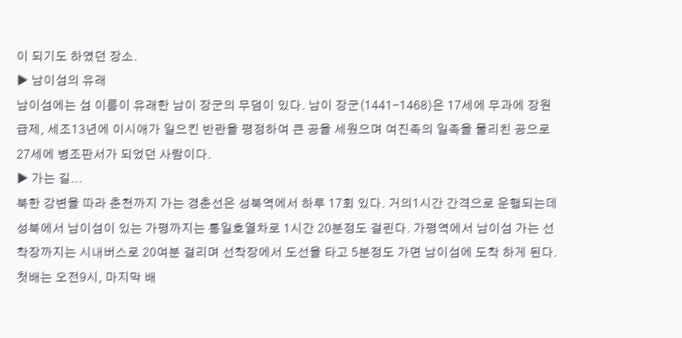이 되기도 하였던 장소.
▶ 남이섬의 유래
남이섬에는 섬 이름이 유래한 남이 장군의 무덤이 있다. 남이 장군(1441-1468)은 17세에 무과에 장원급제, 세조13년에 이시애가 일으킨 반란을 평정하여 큰 공을 세웠으며 여진족의 일족을 물리친 공으로 27세에 병조판서가 되었던 사람이다.
▶ 가는 길...
북한 강변을 따라 춘천까지 가는 경춘선은 성북역에서 하루 17회 있다. 거의1시간 간격으로 운행되는데 성북에서 남이섬이 있는 가평까지는 통일호열차로 1시간 20분정도 걸린다. 가평역에서 남이섬 가는 선착장까지는 시내버스로 20여분 걸리며 선착장에서 도선을 타고 5분정도 가면 남이섬에 도착 하게 된다. 첫배는 오전9시, 마지막 배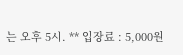는 오후 5시. ** 입장료 : 5,000원